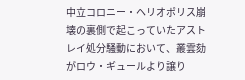中立コロニー・ヘリオポリス崩壊の裏側で起こっていたアストレイ処分騒動において、叢雲劾がロウ・ギュールより譲り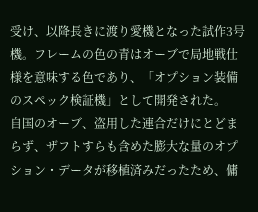受け、以降長きに渡り愛機となった試作3号機。フレームの色の青はオーブで局地戦仕様を意味する色であり、「オプション装備のスペック検証機」として開発された。
自国のオーブ、盗用した連合だけにとどまらず、ザフトすらも含めた膨大な量のオプション・データが移植済みだったため、傭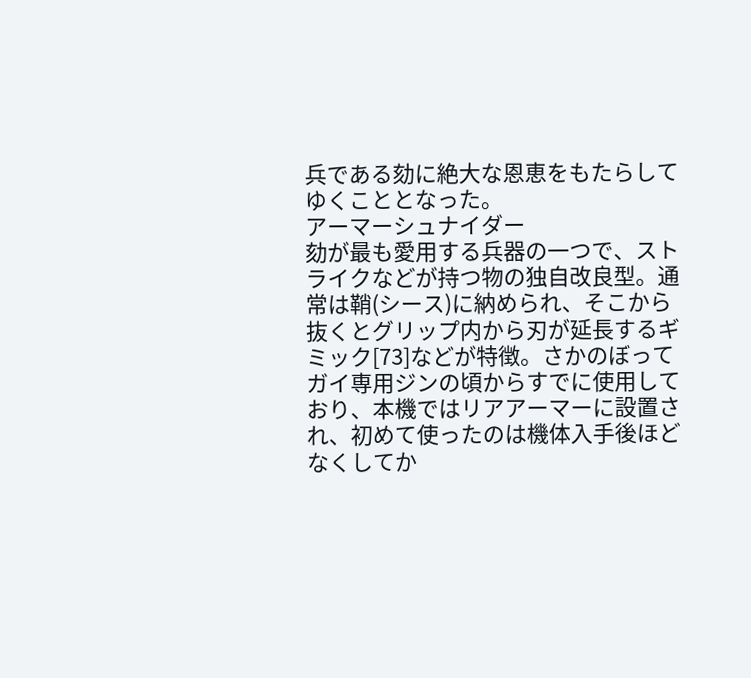兵である劾に絶大な恩恵をもたらしてゆくこととなった。
アーマーシュナイダー
劾が最も愛用する兵器の一つで、ストライクなどが持つ物の独自改良型。通常は鞘(シース)に納められ、そこから抜くとグリップ内から刃が延長するギミック[73]などが特徴。さかのぼってガイ専用ジンの頃からすでに使用しており、本機ではリアアーマーに設置され、初めて使ったのは機体入手後ほどなくしてか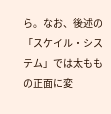ら。なお、後述の「スケイル・システム」では太ももの正面に変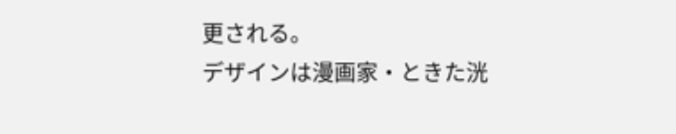更される。
デザインは漫画家・ときた洸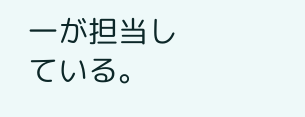一が担当している。